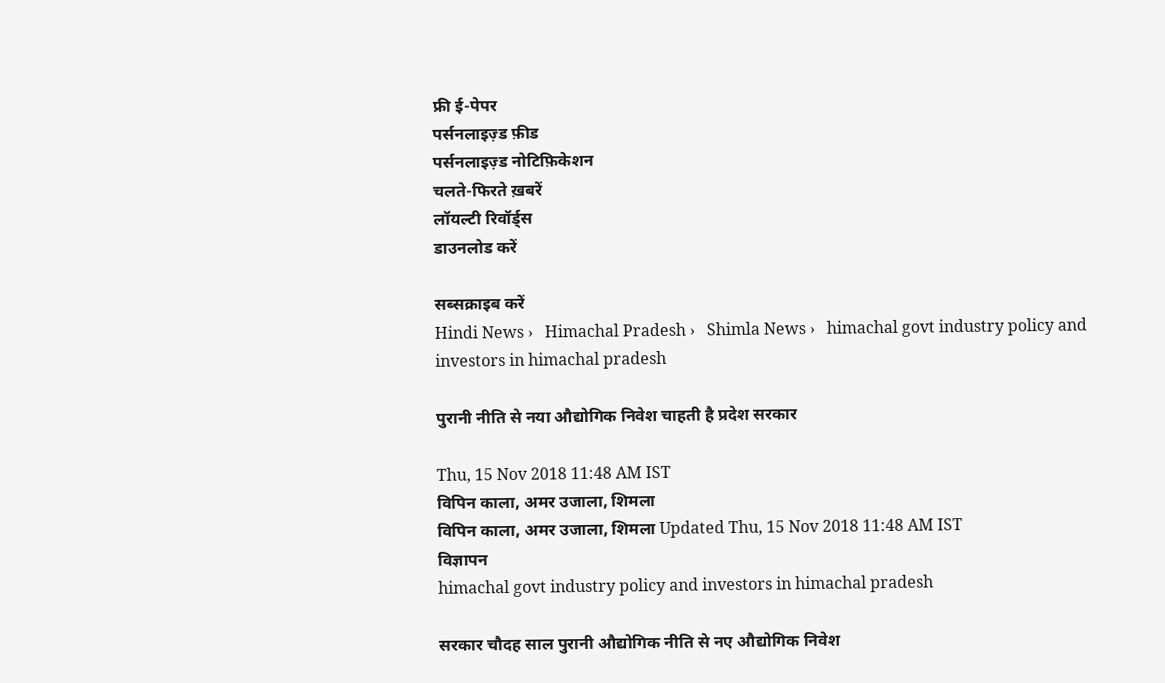फ्री ई-पेपर
पर्सनलाइज़्ड फ़ीड
पर्सनलाइज़्ड नोटिफ़िकेशन
चलते-फिरते ख़बरें
लॉयल्टी रिवॉर्ड्स
डाउनलोड करें

सब्सक्राइब करें
Hindi News ›   Himachal Pradesh ›   Shimla News ›   himachal govt industry policy and investors in himachal pradesh

पुरानी नीति से नया औद्योगिक निवेश चाहती है प्रदेश सरकार

Thu, 15 Nov 2018 11:48 AM IST
विपिन काला, अमर उजाला, शिमला
विपिन काला, अमर उजाला, शिमला Updated Thu, 15 Nov 2018 11:48 AM IST
विज्ञापन
himachal govt industry policy and investors in himachal pradesh

सरकार चौदह साल पुरानी औद्योगिक नीति से नए औद्योगिक निवेश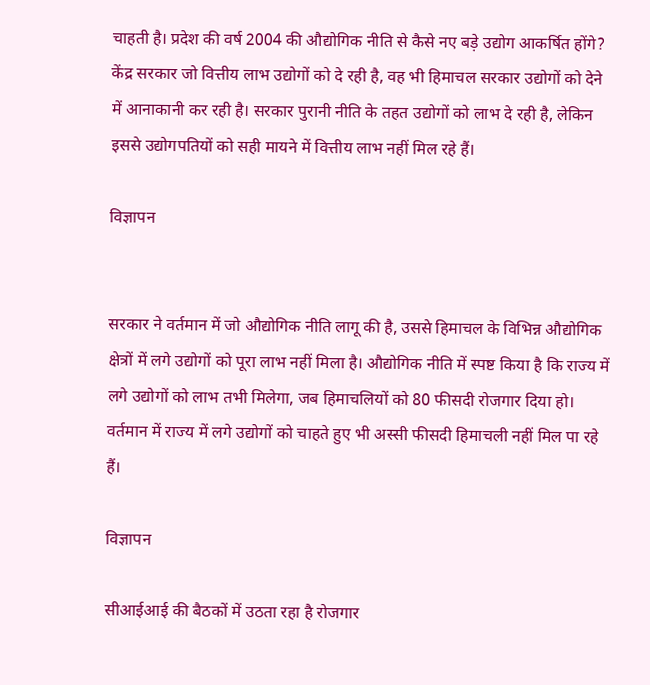चाहती है। प्रदेश की वर्ष 2004 की औद्योगिक नीति से कैसे नए बड़े उद्योग आकर्षित होंगे? केंद्र सरकार जो वित्तीय लाभ उद्योगों को दे रही है, वह भी हिमाचल सरकार उद्योगों को देने में आनाकानी कर रही है। सरकार पुरानी नीति के तहत उद्योगों को लाभ दे रही है, लेकिन इससे उद्योगपतियों को सही मायने में वित्तीय लाभ नहीं मिल रहे हैं।

विज्ञापन


सरकार ने वर्तमान में जो औद्योगिक नीति लागू की है, उससे हिमाचल के विभिन्न औद्योगिक क्षेत्रों में लगे उद्योगों को पूरा लाभ नहीं मिला है। औद्योगिक नीति में स्पष्ट किया है कि राज्य में लगे उद्योगों को लाभ तभी मिलेगा, जब हिमाचलियों को 80 फीसदी रोजगार दिया हो। वर्तमान में राज्य में लगे उद्योगों को चाहते हुए भी अस्सी फीसदी हिमाचली नहीं मिल पा रहे हैं।

विज्ञापन

सीआईआई की बैठकों में उठता रहा है रोजगार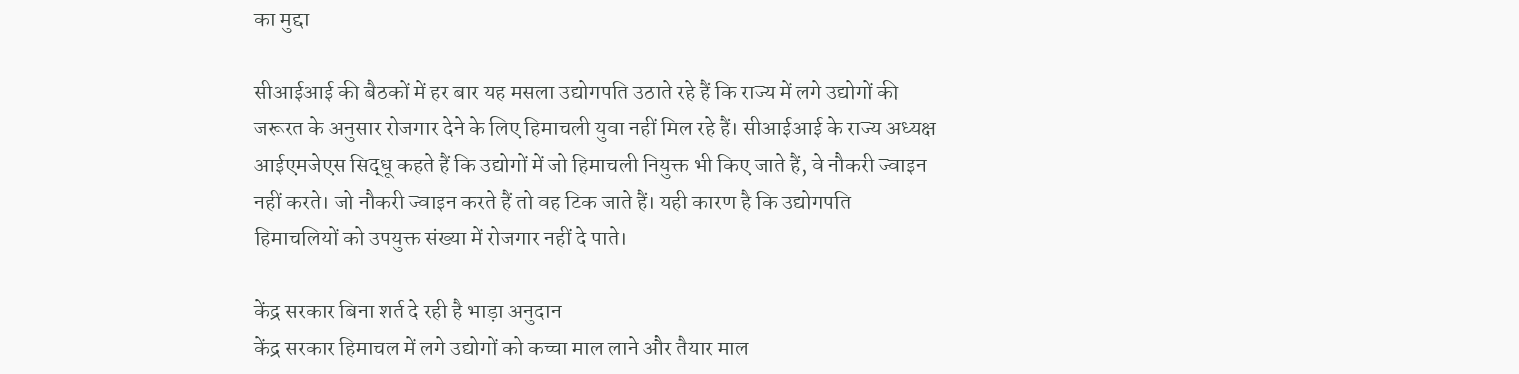का मुद्दा

सीआईआई की बैठकों में हर बार यह मसला उद्योगपति उठाते रहे हैं कि राज्य में लगे उद्योगों की जरूरत के अनुसार रोजगार देने के लिए हिमाचली युवा नहीं मिल रहे हैं। सीआईआई के राज्य अध्यक्ष आईएमजेएस सिद्धू कहते हैं कि उद्योगों में जो हिमाचली नियुक्त भी किए जाते हैं, वे नौकरी ज्वाइन नहीं करते। जो नौकरी ज्वाइन करते हैं तो वह टिक जाते हैं। यही कारण है कि उद्योगपति हिमाचलियों को उपयुक्त संख्या में रोजगार नहीं दे पाते।

केंद्र सरकार बिना शर्त दे रही है भाड़ा अनुदान
केंद्र सरकार हिमाचल में लगे उद्योगों को कच्चा माल लाने और तैयार माल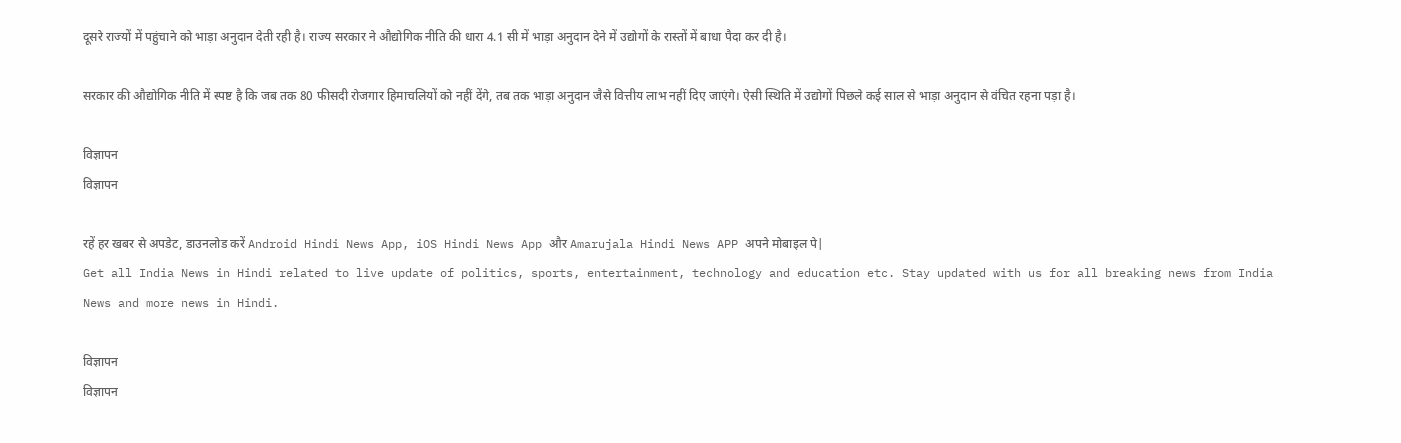दूसरे राज्यों में पहुंचाने को भाड़ा अनुदान देती रही है। राज्य सरकार ने औद्योगिक नीति की धारा 4.1 सी में भाड़ा अनुदान देने में उद्योगों के रास्तों में बाधा पैदा कर दी है।

सरकार की औद्योगिक नीति में स्पष्ट है कि जब तक 80 फीसदी रोजगार हिमाचलियों को नहीं देंगे, तब तक भाड़ा अनुदान जैसे वित्तीय लाभ नहीं दिए जाएंगे। ऐसी स्थिति में उद्योगों पिछले कई साल से भाड़ा अनुदान से वंचित रहना पड़ा है।

विज्ञापन
विज्ञापन

रहें हर खबर से अपडेट, डाउनलोड करें Android Hindi News App, iOS Hindi News App और Amarujala Hindi News APP अपने मोबाइल पे|
Get all India News in Hindi related to live update of politics, sports, entertainment, technology and education etc. Stay updated with us for all breaking news from India News and more news in Hindi.

विज्ञापन
विज्ञापन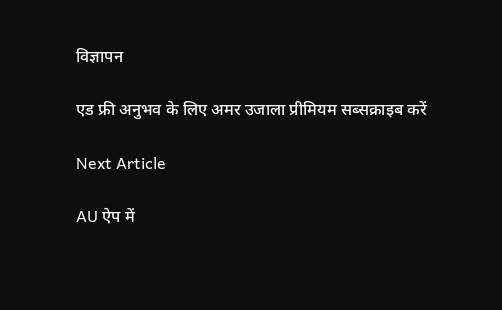विज्ञापन

एड फ्री अनुभव के लिए अमर उजाला प्रीमियम सब्सक्राइब करें

Next Article

AU ऐप में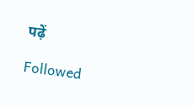पढ़ें

Followed